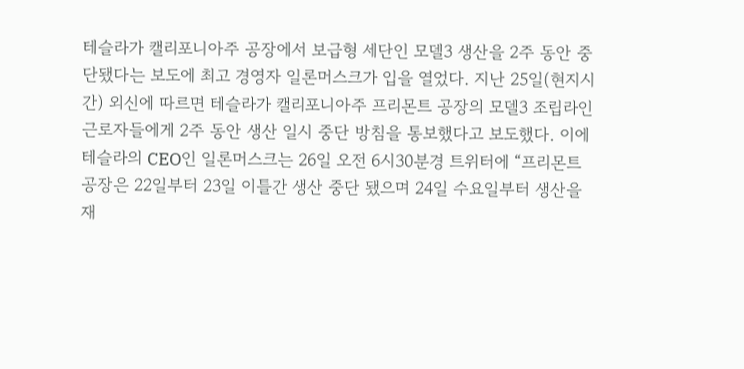테슬라가 캘리포니아주 공장에서 보급형 세단인 모델3 생산을 2주 동안 중단됐다는 보도에 최고 경영자 일론머스크가 입을 열었다. 지난 25일(현지시간) 외신에 따르면 테슬라가 캘리포니아주 프리몬트 공장의 모델3 조립라인 근로자들에게 2주 동안 생산 일시 중단 방침을 통보했다고 보도했다. 이에 테슬라의 CEO인 일론머스크는 26일 오전 6시30분경 트위터에 “프리몬트 공장은 22일부터 23일 이틀간 생산 중단 됐으며 24일 수요일부터 생산을 재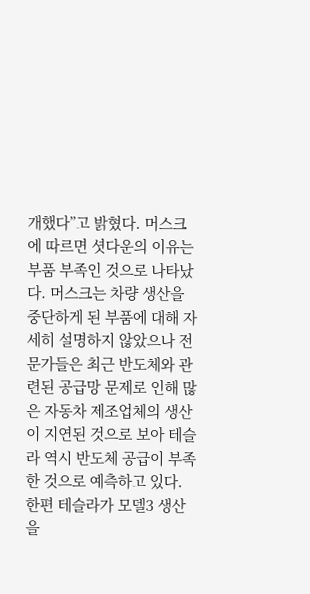개했다”고 밝혔다. 머스크에 따르면 셧다운의 이유는 부품 부족인 것으로 나타났다. 머스크는 차량 생산을 중단하게 된 부품에 대해 자세히 설명하지 않았으나 전문가들은 최근 반도체와 관련된 공급망 문제로 인해 많은 자동차 제조업체의 생산이 지연된 것으로 보아 테슬라 역시 반도체 공급이 부족한 것으로 예측하고 있다. 한편 테슬라가 모델3 생산을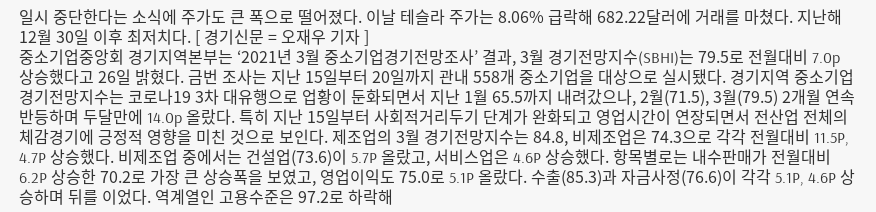일시 중단한다는 소식에 주가도 큰 폭으로 떨어졌다. 이날 테슬라 주가는 8.06% 급락해 682.22달러에 거래를 마쳤다. 지난해 12월 30일 이후 최저치다. [ 경기신문 = 오재우 기자 ]
중소기업중앙회 경기지역본부는 ‘2021년 3월 중소기업경기전망조사’ 결과, 3월 경기전망지수(SBHI)는 79.5로 전월대비 7.0p 상승했다고 26일 밝혔다. 금번 조사는 지난 15일부터 20일까지 관내 558개 중소기업을 대상으로 실시됐다. 경기지역 중소기업 경기전망지수는 코로나19 3차 대유행으로 업황이 둔화되면서 지난 1월 65.5까지 내려갔으나, 2월(71.5), 3월(79.5) 2개월 연속 반등하며 두달만에 14.0p 올랐다. 특히 지난 15일부터 사회적거리두기 단계가 완화되고 영업시간이 연장되면서 전산업 전체의 체감경기에 긍정적 영향을 미친 것으로 보인다. 제조업의 3월 경기전망지수는 84.8, 비제조업은 74.3으로 각각 전월대비 11.5P, 4.7P 상승했다. 비제조업 중에서는 건설업(73.6)이 5.7P 올랐고, 서비스업은 4.6P 상승했다. 항목별로는 내수판매가 전월대비 6.2P 상승한 70.2로 가장 큰 상승폭을 보였고, 영업이익도 75.0로 5.1P 올랐다. 수출(85.3)과 자금사정(76.6)이 각각 5.1P, 4.6P 상승하며 뒤를 이었다. 역계열인 고용수준은 97.2로 하락해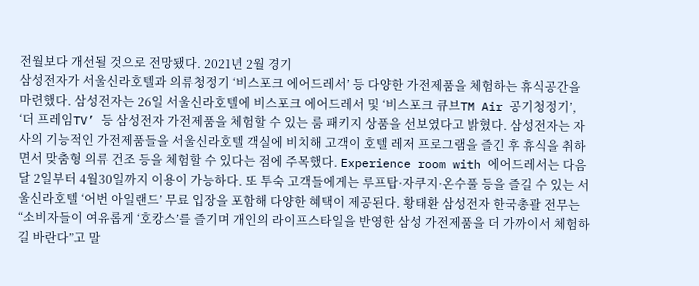전월보다 개선될 것으로 전망됐다. 2021년 2월 경기
삼성전자가 서울신라호텔과 의류청정기 ‘비스포크 에어드레서’ 등 다양한 가전제품을 체험하는 휴식공간을 마련했다. 삼성전자는 26일 서울신라호텔에 비스포크 에어드레서 및 ‘비스포크 큐브TM Air 공기청정기’, ‘더 프레임TV’ 등 삼성전자 가전제품을 체험할 수 있는 룸 패키지 상품을 선보였다고 밝혔다. 삼성전자는 자사의 기능적인 가전제품들을 서울신라호텔 객실에 비치해 고객이 호텔 레저 프로그램을 즐긴 후 휴식을 취하면서 맞춤형 의류 건조 등을 체험할 수 있다는 점에 주목했다. Experience room with 에어드레서는 다음달 2일부터 4월30일까지 이용이 가능하다. 또 투숙 고객들에게는 루프탑·자쿠지·온수풀 등을 즐길 수 있는 서울신라호텔 ‘어번 아일랜드’ 무료 입장을 포함해 다양한 혜택이 제공된다. 황태환 삼성전자 한국총괄 전무는 “소비자들이 여유롭게 ‘호캉스’를 즐기며 개인의 라이프스타일을 반영한 삼성 가전제품을 더 가까이서 체험하길 바란다”고 말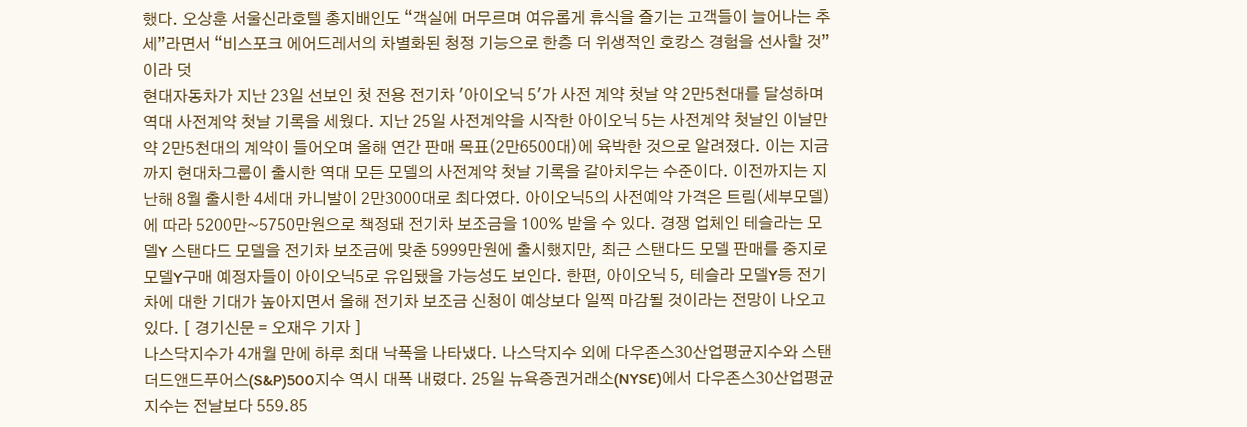했다. 오상훈 서울신라호텔 총지배인도 “객실에 머무르며 여유롭게 휴식을 즐기는 고객들이 늘어나는 추세”라면서 “비스포크 에어드레서의 차별화된 청정 기능으로 한층 더 위생적인 호캉스 경험을 선사할 것”이라 덧
현대자동차가 지난 23일 선보인 첫 전용 전기차 '아이오닉 5'가 사전 계약 첫날 약 2만5천대를 달성하며 역대 사전계약 첫날 기록을 세웠다. 지난 25일 사전계약을 시작한 아이오닉 5는 사전계약 첫날인 이날만 약 2만5천대의 계약이 들어오며 올해 연간 판매 목표(2만6500대)에 육박한 것으로 알려졌다. 이는 지금까지 현대차그룹이 출시한 역대 모든 모델의 사전계약 첫날 기록을 갈아치우는 수준이다. 이전까지는 지난해 8월 출시한 4세대 카니발이 2만3000대로 최다였다. 아이오닉5의 사전예약 가격은 트림(세부모델)에 따라 5200만~5750만원으로 책정돼 전기차 보조금을 100% 받을 수 있다. 경쟁 업체인 테슬라는 모델Y 스탠다드 모델을 전기차 보조금에 맞춘 5999만원에 출시했지만, 최근 스탠다드 모델 판매를 중지로 모델Y구매 예정자들이 아이오닉5로 유입됐을 가능성도 보인다. 한편, 아이오닉 5, 테슬라 모델Y등 전기차에 대한 기대가 높아지면서 올해 전기차 보조금 신청이 예상보다 일찍 마감될 것이라는 전망이 나오고 있다. [ 경기신문 = 오재우 기자 ]
나스닥지수가 4개월 만에 하루 최대 낙폭을 나타냈다. 나스닥지수 외에 다우존스30산업평균지수와 스탠더드앤드푸어스(S&P)500지수 역시 대폭 내렸다. 25일 뉴욕증권거래소(NYSE)에서 다우존스30산업평균지수는 전날보다 559.85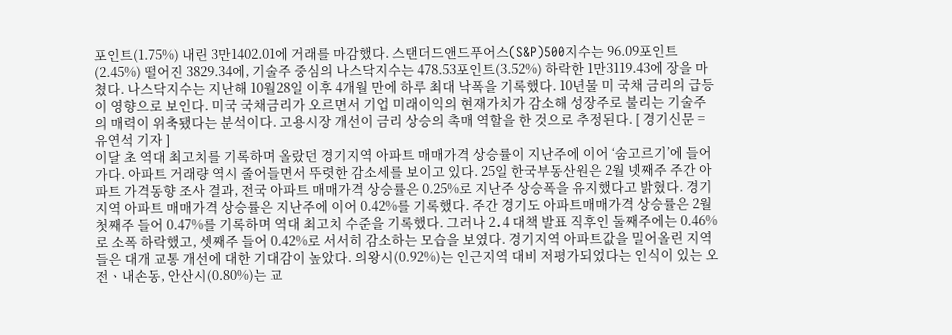포인트(1.75%) 내린 3만1402.01에 거래를 마감했다. 스탠더드앤드푸어스(S&P)500지수는 96.09포인트(2.45%) 떨어진 3829.34에, 기술주 중심의 나스닥지수는 478.53포인트(3.52%) 하락한 1만3119.43에 장을 마쳤다. 나스닥지수는 지난해 10월28일 이후 4개월 만에 하루 최대 낙폭을 기록했다. 10년물 미 국채 금리의 급등이 영향으로 보인다. 미국 국채금리가 오르면서 기업 미래이익의 현재가치가 감소해 성장주로 불리는 기술주의 매력이 위축됐다는 분석이다. 고용시장 개선이 금리 상승의 촉매 역할을 한 것으로 추정된다. [ 경기신문 = 유연석 기자 ]
이달 초 역대 최고치를 기록하며 올랐던 경기지역 아파트 매매가격 상승률이 지난주에 이어 ‘숨고르기’에 들어가다. 아파트 거래량 역시 줄어들면서 뚜렷한 감소세를 보이고 있다. 25일 한국부동산원은 2월 넷째주 주간 아파트 가격동향 조사 결과, 전국 아파트 매매가격 상승률은 0.25%로 지난주 상승폭을 유지했다고 밝혔다. 경기지역 아파트 매매가격 상승률은 지난주에 이어 0.42%를 기록했다. 주간 경기도 아파트매매가격 상승률은 2월 첫째주 들어 0.47%를 기록하며 역대 최고치 수준을 기록했다. 그러나 2․4 대책 발표 직후인 둘째주에는 0.46%로 소폭 하락했고, 셋째주 들어 0.42%로 서서히 감소하는 모습을 보였다. 경기지역 아파트값을 밀어올린 지역들은 대개 교통 개선에 대한 기대감이 높았다. 의왕시(0.92%)는 인근지역 대비 저평가되었다는 인식이 있는 오전ㆍ내손동, 안산시(0.80%)는 교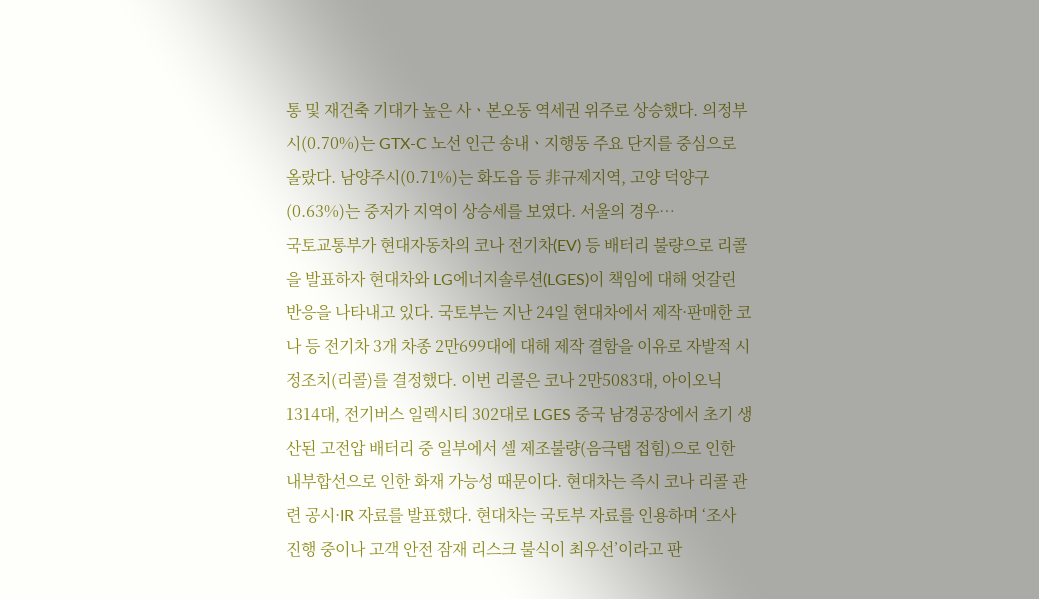통 및 재건축 기대가 높은 사ㆍ본오동 역세권 위주로 상승했다. 의정부시(0.70%)는 GTX-C 노선 인근 송내ㆍ지행동 주요 단지를 중심으로 올랐다. 남양주시(0.71%)는 화도읍 등 非규제지역, 고양 덕양구(0.63%)는 중저가 지역이 상승세를 보였다. 서울의 경우…
국토교통부가 현대자동차의 코나 전기차(EV) 등 배터리 불량으로 리콜을 발표하자 현대차와 LG에너지솔루션(LGES)이 책임에 대해 엇갈린 반응을 나타내고 있다. 국토부는 지난 24일 현대차에서 제작·판매한 코나 등 전기차 3개 차종 2만699대에 대해 제작 결함을 이유로 자발적 시정조치(리콜)를 결정했다. 이번 리콜은 코나 2만5083대, 아이오닉 1314대, 전기버스 일렉시티 302대로 LGES 중국 남경공장에서 초기 생산된 고전압 배터리 중 일부에서 셀 제조불량(음극탭 접힘)으로 인한 내부합선으로 인한 화재 가능성 때문이다. 현대차는 즉시 코나 리콜 관련 공시·IR 자료를 발표했다. 현대차는 국토부 자료를 인용하며 ‘조사 진행 중이나 고객 안전 잠재 리스크 불식이 최우선’이라고 판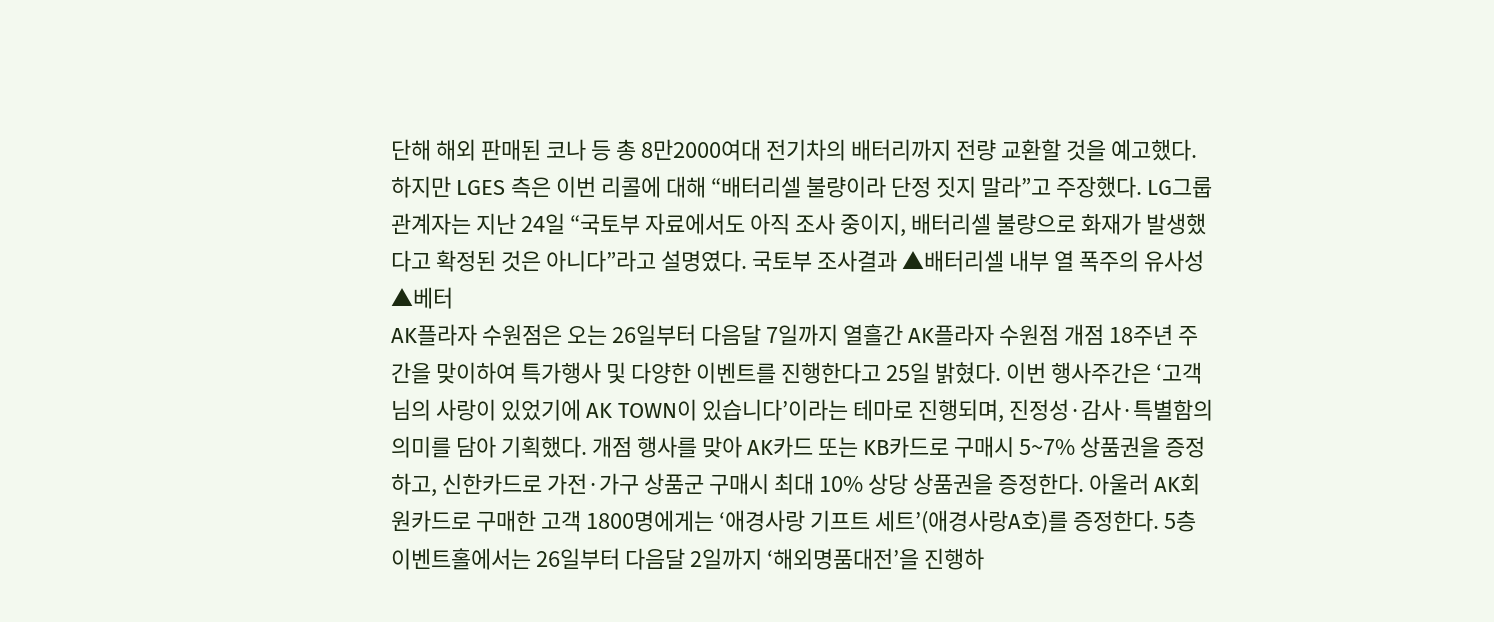단해 해외 판매된 코나 등 총 8만2000여대 전기차의 배터리까지 전량 교환할 것을 예고했다. 하지만 LGES 측은 이번 리콜에 대해 “배터리셀 불량이라 단정 짓지 말라”고 주장했다. LG그룹 관계자는 지난 24일 “국토부 자료에서도 아직 조사 중이지, 배터리셀 불량으로 화재가 발생했다고 확정된 것은 아니다”라고 설명였다. 국토부 조사결과 ▲배터리셀 내부 열 폭주의 유사성 ▲베터
AK플라자 수원점은 오는 26일부터 다음달 7일까지 열흘간 AK플라자 수원점 개점 18주년 주간을 맞이하여 특가행사 및 다양한 이벤트를 진행한다고 25일 밝혔다. 이번 행사주간은 ‘고객님의 사랑이 있었기에 AK TOWN이 있습니다’이라는 테마로 진행되며, 진정성·감사·특별함의 의미를 담아 기획했다. 개점 행사를 맞아 AK카드 또는 KB카드로 구매시 5~7% 상품권을 증정하고, 신한카드로 가전·가구 상품군 구매시 최대 10% 상당 상품권을 증정한다. 아울러 AK회원카드로 구매한 고객 1800명에게는 ‘애경사랑 기프트 세트’(애경사랑A호)를 증정한다. 5층 이벤트홀에서는 26일부터 다음달 2일까지 ‘해외명품대전’을 진행하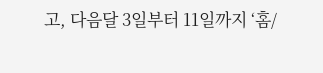고, 다음달 3일부터 11일까지 ‘홈/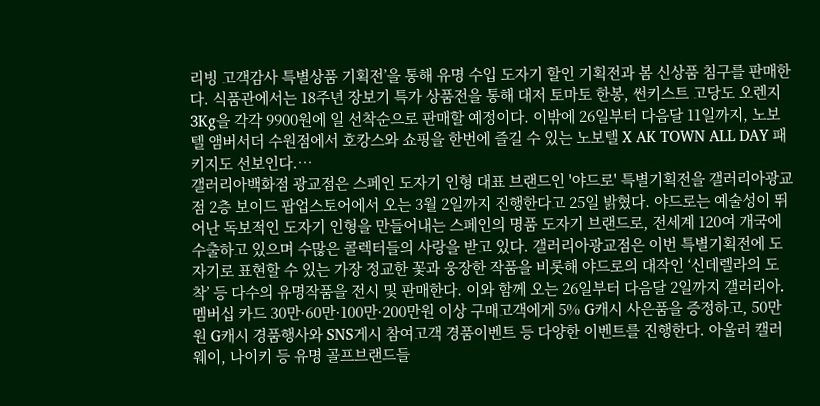리빙 고객감사 특별상품 기획전’을 통해 유명 수입 도자기 할인 기획전과 봄 신상품 침구를 판매한다. 식품관에서는 18주년 장보기 특가 상품전을 통해 대저 토마토 한봉, 썬키스트 고당도 오렌지 3Kg을 각각 9900원에 일 선착순으로 판매할 예정이다. 이밖에 26일부터 다음달 11일까지, 노보텔 앰버서더 수원점에서 호캉스와 쇼핑을 한번에 즐길 수 있는 노보텔 X AK TOWN ALL DAY 패키지도 선보인다.…
갤러리아백화점 광교점은 스페인 도자기 인형 대표 브랜드인 '야드로' 특별기획전을 갤러리아광교점 2층 보이드 팝업스토어에서 오는 3월 2일까지 진행한다고 25일 밝혔다. 야드로는 예술성이 뛰어난 독보적인 도자기 인형을 만들어내는 스페인의 명품 도자기 브랜드로, 전세계 120여 개국에 수출하고 있으며 수많은 콜렉터들의 사랑을 받고 있다. 갤러리아광교점은 이번 특별기획전에 도자기로 표현할 수 있는 가장 정교한 꽃과 웅장한 작품을 비롯해 야드로의 대작인 ‘신데렐라의 도착’ 등 다수의 유명작품을 전시 및 판매한다. 이와 함께 오는 26일부터 다음달 2일까지 갤러리아․멤버십 카드 30만·60만·100만·200만원 이상 구매고객에게 5% G캐시 사은품을 증정하고, 50만원 G캐시 경품행사와 SNS게시 참여고객 경품이벤트 등 다양한 이벤트를 진행한다. 아울러 캘러웨이, 나이키 등 유명 골프브랜드들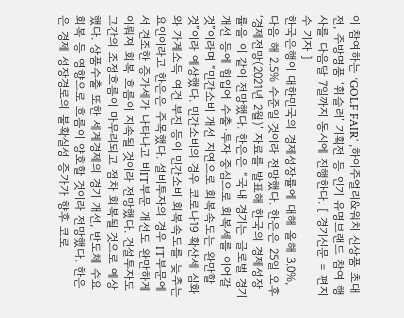이 참여하는 ‘GOLF FAIR’ ,하이주얼리&워치 신상품 초대전, 주방명품 ‘휘슬러’ 기획전 등 인기 유명브랜드 참여 행사를 다음달 7일까지 동시에 진행한다. [ 경기신문 = 편지수 기자 ]
한국은행이 대한민국의 경제성장률에 대해 올해 3.0%, 다음 해 2.5% 수준일 것이라 전망했다. 한은은 25일 오후 ‘경제전망(2021년 2월)’ 자료를 발표해 한국의 경제성장률을 이 같이 전망했다. 한은은 “국내 경기는 글로벌 경기개선 등에 힘입어 수출·투자 중심으로 회복세를 이어갈 것”이라며 “민간소비 개선 지연으로 회복속도는 완만할 것”이라 예상했다. 민간소비의 경우 코로나19 확산세 심화와 가계소득 여건 부진 등이 민간소비 회복속도를 늦추는 요인이라고 한은은 주목했다. 설비투자의 경우 IT부문에서 견조한 증가세가 나타나고 비IT부문 개선도 완만하게 이뤄져 회복 흐름이 지속될 것이라 전망했다. 건설투자도 그간의 조정흐름이 마무리되고 점차 회복될 것으로 예상했다. 상품수출 또한 세계경제의 경기 개선, 반도체 수요 회복 등 영향으로 흐름이 양호할 것이라 전망했다. 한은은 경제 성장경로의 불확실성 증가가 향후 코로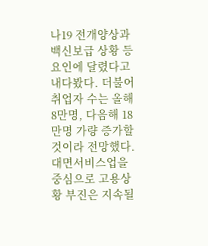나19 전개양상과 백신보급 상황 등 요인에 달렸다고 내다봤다. 더불어 취업자 수는 올해 8만명, 다음해 18만명 가량 증가할 것이라 전망했다. 대면서비스업을 중심으로 고용상황 부진은 지속될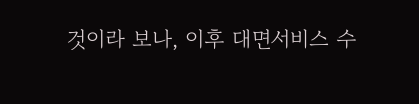것이라 보나, 이후 대면서비스 수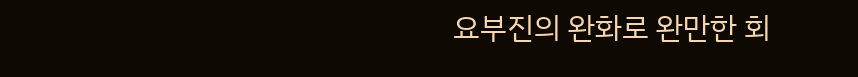요부진의 완화로 완만한 회